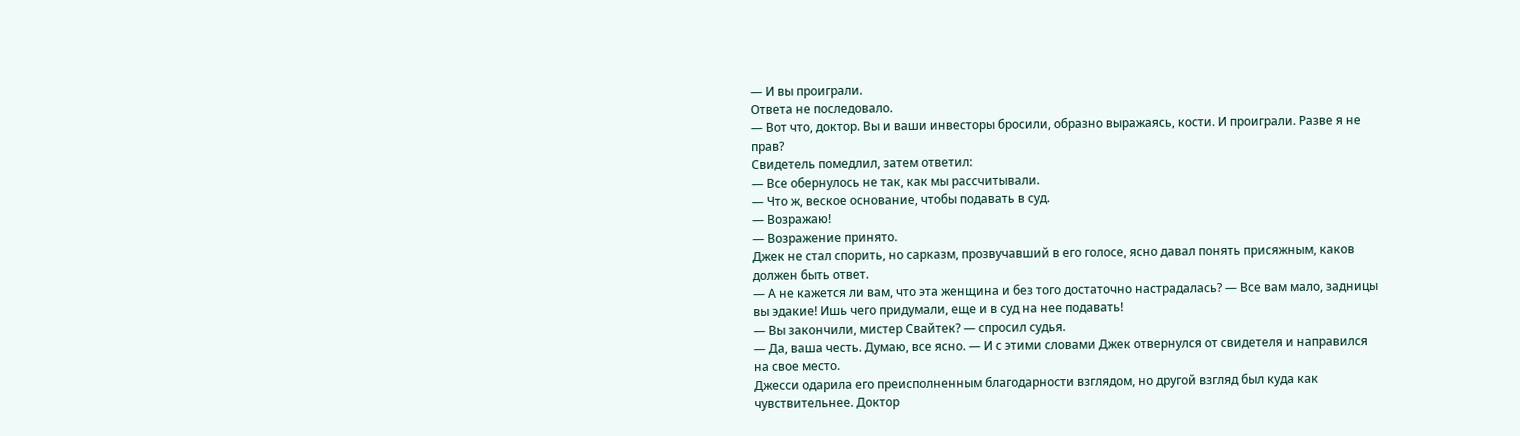— И вы проиграли.
Ответа не последовало.
— Вот что, доктор. Вы и ваши инвесторы бросили, образно выражаясь, кости. И проиграли. Разве я не прав?
Свидетель помедлил, затем ответил:
— Все обернулось не так, как мы рассчитывали.
— Что ж, веское основание, чтобы подавать в суд.
— Возражаю!
— Возражение принято.
Джек не стал спорить, но сарказм, прозвучавший в его голосе, ясно давал понять присяжным, каков должен быть ответ.
— А не кажется ли вам, что эта женщина и без того достаточно настрадалась? — Все вам мало, задницы вы эдакие! Ишь чего придумали, еще и в суд на нее подавать!
— Вы закончили, мистер Свайтек? — спросил судья.
— Да, ваша честь. Думаю, все ясно. — И с этими словами Джек отвернулся от свидетеля и направился на свое место.
Джесси одарила его преисполненным благодарности взглядом, но другой взгляд был куда как чувствительнее. Доктор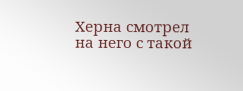Херна смотрел на него с такой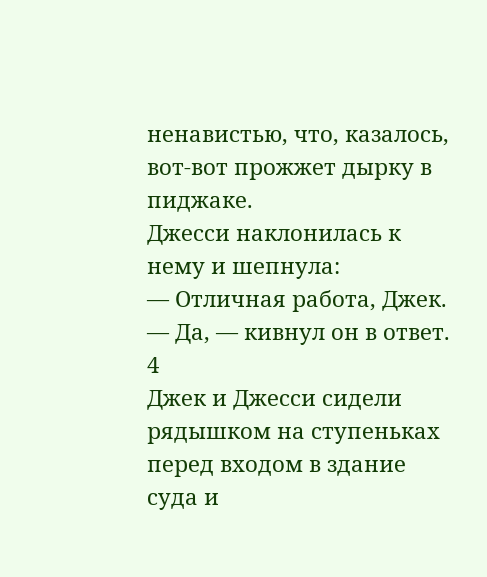ненавистью, что, казалось, вот-вот прожжет дырку в пиджаке.
Джесси наклонилась к нему и шепнула:
— Отличная работа, Джек.
— Да, — кивнул он в ответ.
4
Джек и Джесси сидели рядышком на ступеньках перед входом в здание суда и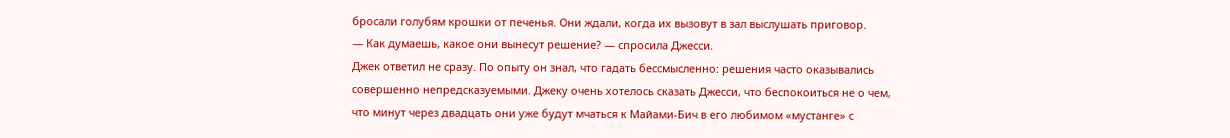бросали голубям крошки от печенья. Они ждали, когда их вызовут в зал выслушать приговор.
— Как думаешь, какое они вынесут решение? — спросила Джесси.
Джек ответил не сразу. По опыту он знал, что гадать бессмысленно: решения часто оказывались совершенно непредсказуемыми. Джеку очень хотелось сказать Джесси, что беспокоиться не о чем, что минут через двадцать они уже будут мчаться к Майами-Бич в его любимом «мустанге» с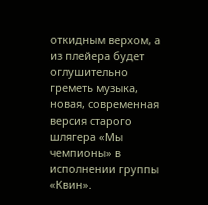откидным верхом, а из плейера будет оглушительно греметь музыка, новая, современная версия старого шлягера «Мы чемпионы» в исполнении группы «Квин».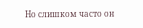Но слишком часто он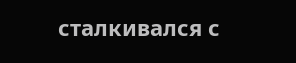сталкивался с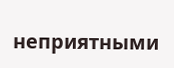неприятными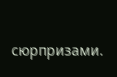сюрпризами.